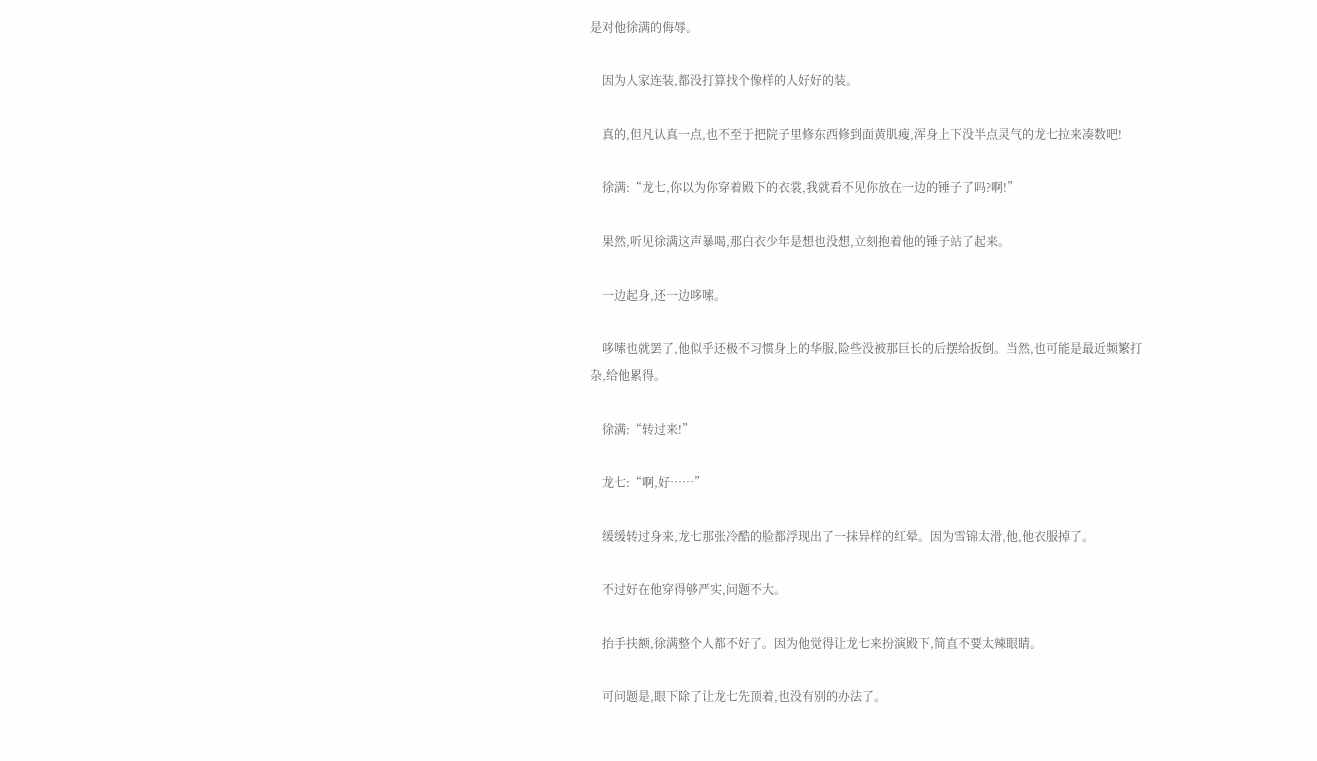是对他徐满的侮辱。

    因为人家连装,都没打算找个像样的人好好的装。

    真的,但凡认真一点,也不至于把院子里修东西修到面黄肌瘦,浑身上下没半点灵气的龙七拉来凑数吧!

    徐满:“龙七,你以为你穿着殿下的衣裳,我就看不见你放在一边的锤子了吗?啊!”

    果然,听见徐满这声暴喝,那白衣少年是想也没想,立刻抱着他的锤子站了起来。

    一边起身,还一边哆嗦。

    哆嗦也就罢了,他似乎还极不习惯身上的华服,险些没被那巨长的后摆给扳倒。当然,也可能是最近频繁打杂,给他累得。

    徐满:“转过来!”

    龙七:“啊,好……”

    缓缓转过身来,龙七那张冷酷的脸都浮现出了一抹异样的红晕。因为雪锦太滑,他,他衣服掉了。

    不过好在他穿得够严实,问题不大。

    抬手扶额,徐满整个人都不好了。因为他觉得让龙七来扮演殿下,简直不要太辣眼睛。

    可问题是,眼下除了让龙七先顶着,也没有别的办法了。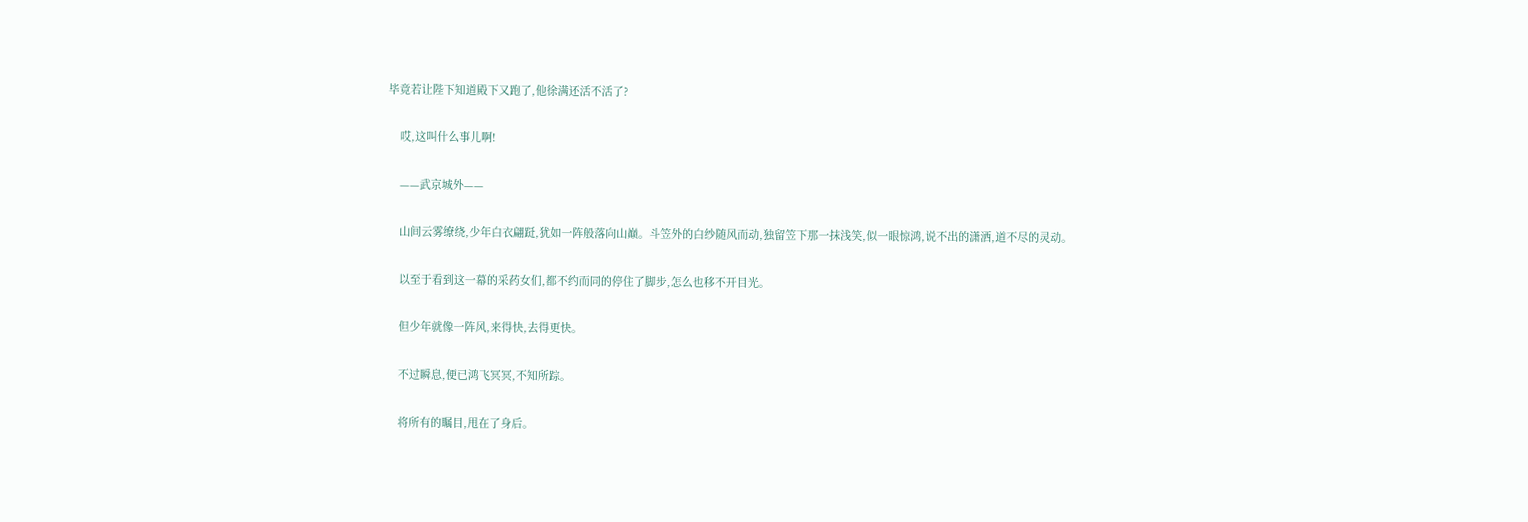毕竟若让陛下知道殿下又跑了,他徐满还活不活了?

    哎,这叫什么事儿啊!

    ——武京城外——

    山间云雾缭绕,少年白衣翩跹,犹如一阵般落向山巅。斗笠外的白纱随风而动,独留笠下那一抹浅笑,似一眼惊鸿,说不出的潇洒,道不尽的灵动。

    以至于看到这一幕的采药女们,都不约而同的停住了脚步,怎么也移不开目光。

    但少年就像一阵风,来得快,去得更快。

    不过瞬息,便已鸿飞冥冥,不知所踪。

    将所有的瞩目,甩在了身后。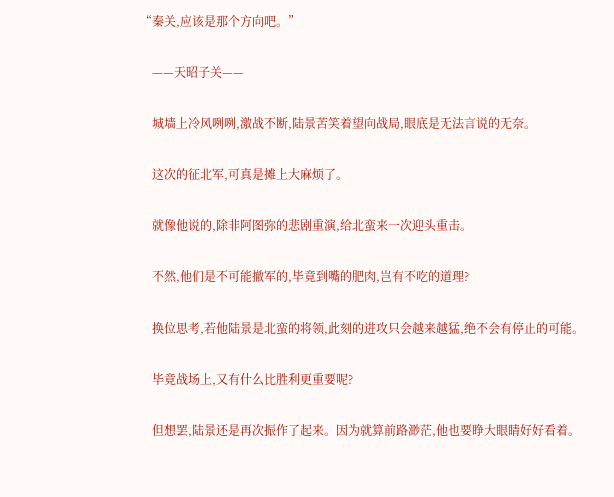“秦关,应该是那个方向吧。”

    ——天昭子关——

    城墙上冷风咧咧,激战不断,陆景苦笑着望向战局,眼底是无法言说的无奈。

    这次的征北军,可真是摊上大麻烦了。

    就像他说的,除非阿图弥的悲剧重演,给北蛮来一次迎头重击。

    不然,他们是不可能撤军的,毕竟到嘴的肥肉,岂有不吃的道理?

    换位思考,若他陆景是北蛮的将领,此刻的进攻只会越来越猛,绝不会有停止的可能。

    毕竟战场上,又有什么比胜利更重要呢?

    但想罢,陆景还是再次振作了起来。因为就算前路渺茫,他也要睁大眼睛好好看着。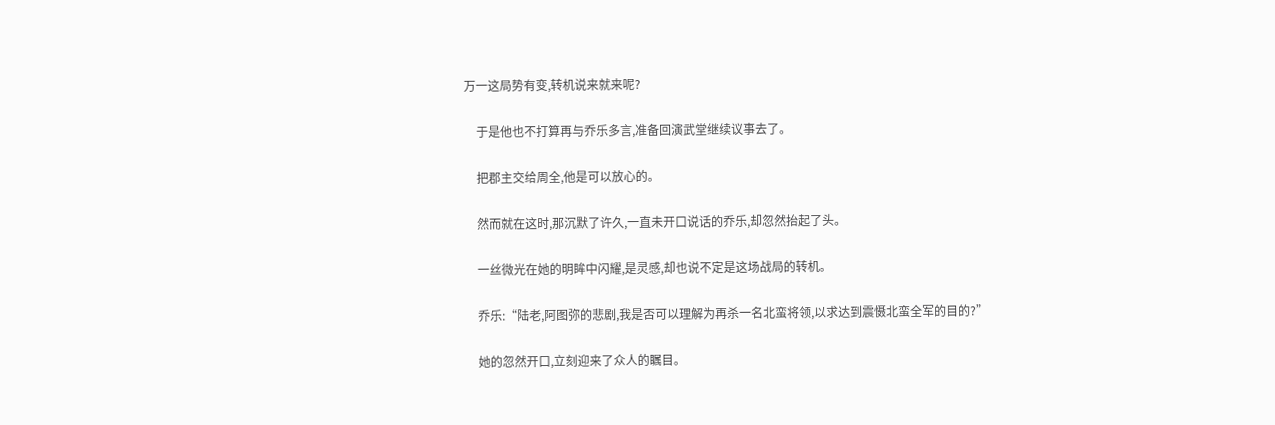万一这局势有变,转机说来就来呢?

    于是他也不打算再与乔乐多言,准备回演武堂继续议事去了。

    把郡主交给周全,他是可以放心的。

    然而就在这时,那沉默了许久,一直未开口说话的乔乐,却忽然抬起了头。

    一丝微光在她的明眸中闪耀,是灵感,却也说不定是这场战局的转机。

    乔乐:“陆老,阿图弥的悲剧,我是否可以理解为再杀一名北蛮将领,以求达到震慑北蛮全军的目的?”

    她的忽然开口,立刻迎来了众人的瞩目。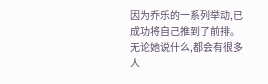因为乔乐的一系列举动,已成功将自己推到了前排。无论她说什么,都会有很多人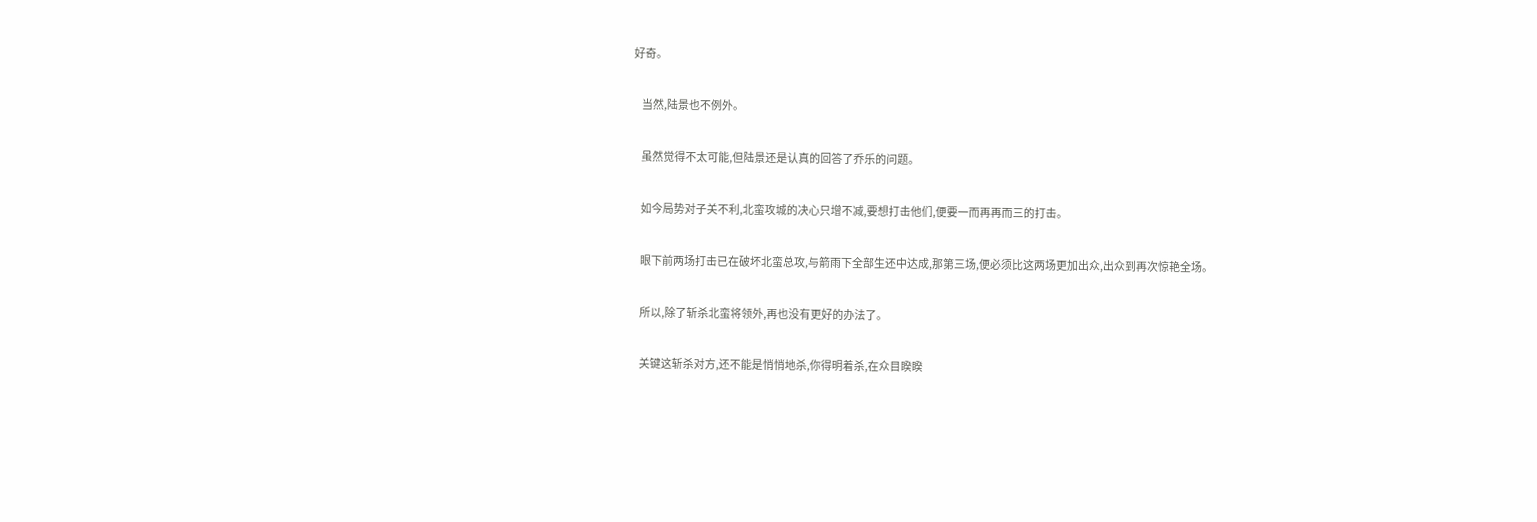好奇。

    当然,陆景也不例外。

    虽然觉得不太可能,但陆景还是认真的回答了乔乐的问题。

    如今局势对子关不利,北蛮攻城的决心只增不减,要想打击他们,便要一而再再而三的打击。

    眼下前两场打击已在破坏北蛮总攻,与箭雨下全部生还中达成,那第三场,便必须比这两场更加出众,出众到再次惊艳全场。

    所以,除了斩杀北蛮将领外,再也没有更好的办法了。

    关键这斩杀对方,还不能是悄悄地杀,你得明着杀,在众目睽睽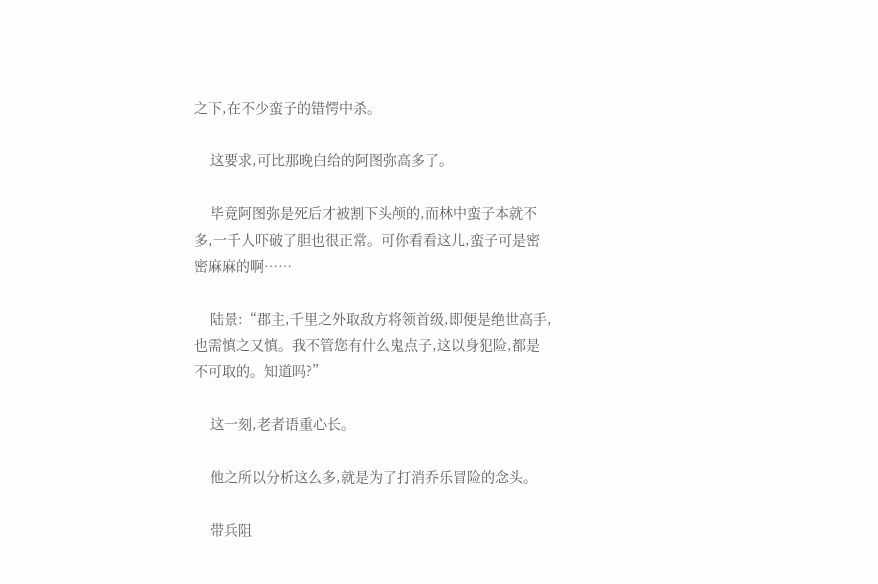之下,在不少蛮子的错愕中杀。

    这要求,可比那晚白给的阿图弥高多了。

    毕竟阿图弥是死后才被割下头颅的,而林中蛮子本就不多,一千人吓破了胆也很正常。可你看看这儿,蛮子可是密密麻麻的啊……

    陆景:“郡主,千里之外取敌方将领首级,即便是绝世高手,也需慎之又慎。我不管您有什么鬼点子,这以身犯险,都是不可取的。知道吗?”

    这一刻,老者语重心长。

    他之所以分析这么多,就是为了打消乔乐冒险的念头。

    带兵阻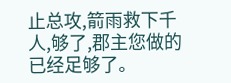止总攻,箭雨救下千人,够了,郡主您做的已经足够了。